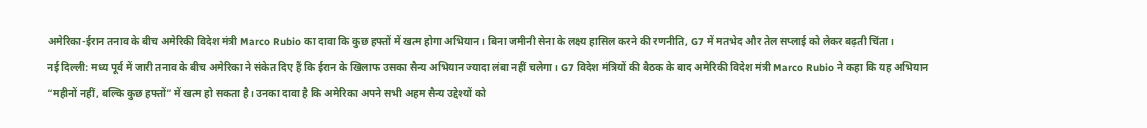अमेरिका-ईरान तनाव के बीच अमेरिकी विदेश मंत्री Marco Rubio का दावा कि कुछ हफ्तों में खत्म होगा अभियान। बिना जमीनी सेना के लक्ष्य हासिल करने की रणनीति, G7 में मतभेद और तेल सप्लाई को लेकर बढ़ती चिंता।
नई दिल्ली: मध्य पूर्व में जारी तनाव के बीच अमेरिका ने संकेत दिए हैं कि ईरान के खिलाफ उसका सैन्य अभियान ज्यादा लंबा नहीं चलेगा। G7 विदेश मंत्रियों की बैठक के बाद अमेरिकी विदेश मंत्री Marco Rubio ने कहा कि यह अभियान “महीनों नहीं, बल्कि कुछ हफ्तों” में खत्म हो सकता है। उनका दावा है कि अमेरिका अपने सभी अहम सैन्य उद्देश्यों को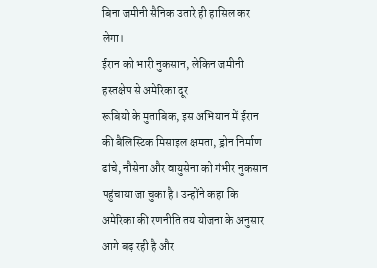बिना जमीनी सैनिक उतारे ही हासिल कर लेगा।
ईरान को भारी नुकसान, लेकिन जमीनी हस्तक्षेप से अमेरिका दूर
रूबियो के मुताबिक, इस अभियान में ईरान की बैलिस्टिक मिसाइल क्षमता, ड्रोन निर्माण ढांचे, नौसेना और वायुसेना को गंभीर नुकसान पहुंचाया जा चुका है। उन्होंने कहा कि अमेरिका की रणनीति तय योजना के अनुसार आगे बढ़ रही है और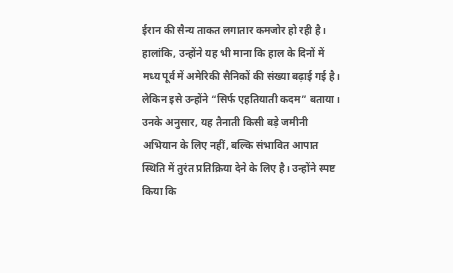ईरान की सैन्य ताकत लगातार कमजोर हो रही है।
हालांकि, उन्होंने यह भी माना कि हाल के दिनों में मध्य पूर्व में अमेरिकी सैनिकों की संख्या बढ़ाई गई है। लेकिन इसे उन्होंने “सिर्फ एहतियाती कदम” बताया। उनके अनुसार, यह तैनाती किसी बड़े जमीनी अभियान के लिए नहीं, बल्कि संभावित आपात स्थिति में तुरंत प्रतिक्रिया देने के लिए है। उन्होंने स्पष्ट किया कि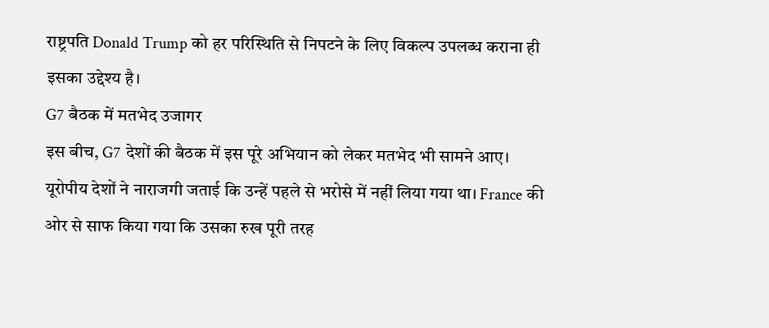राष्ट्रपति Donald Trump को हर परिस्थिति से निपटने के लिए विकल्प उपलब्ध कराना ही इसका उद्देश्य है।
G7 बैठक में मतभेद उजागर
इस बीच, G7 देशों की बैठक में इस पूरे अभियान को लेकर मतभेद भी सामने आए। यूरोपीय देशों ने नाराजगी जताई कि उन्हें पहले से भरोसे में नहीं लिया गया था। France की ओर से साफ किया गया कि उसका रुख पूरी तरह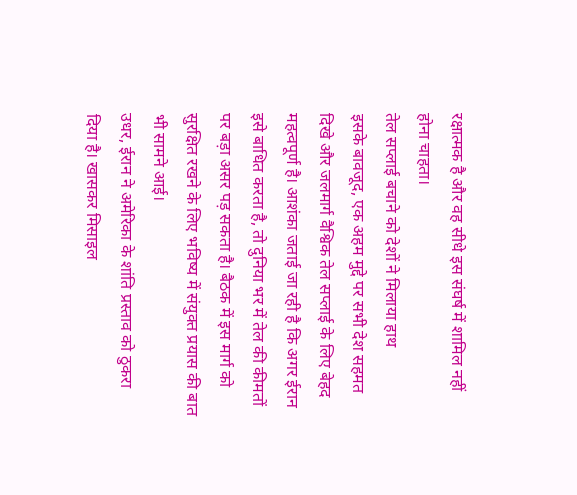रक्षात्मक है और वह सीधे इस संघर्ष में शामिल नहीं होना चाहता।
तेल सप्लाई बचाने को देशों ने मिलाया हाथ
इसके बावजूद, एक अहम मुद्दे पर सभी देश सहमत दिखे और जलमार्ग वैश्विक तेल सप्लाई के लिए बेहद महत्वपूर्ण है। आशंका जताई जा रही है कि अगर ईरान इसे बाधित करता है, तो दुनिया भर में तेल की कीमतों पर बड़ा असर पड़ सकता है। बैठक में इस मार्ग को सुरक्षित रखने के लिए भविष्य में संयुक्त प्रयास की बात भी सामने आई।
उधर, ईरान ने अमेरिका के शांति प्रस्ताव को ठुकरा दिया है। खासकर मिसाइल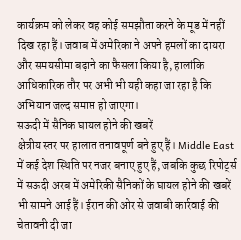कार्यक्रम को लेकर वह कोई समझौता करने के मूड में नहीं दिख रहा हैं। जवाब में अमेरिका ने अपने हमलों का दायरा और समयसीमा बढ़ाने का फैसला किया है, हालांकि आधिकारिक तौर पर अभी भी यही कहा जा रहा है कि अभियान जल्द समाप्त हो जाएगा।
सऊदी में सैनिक घायल होने की खबरें
क्षेत्रीय स्तर पर हालात तनावपूर्ण बने हुए हैं। Middle East में कई देश स्थिति पर नजर बनाए हुए हैं, जबकि कुछ रिपोर्ट्स में सऊदी अरब में अमेरिकी सैनिकों के घायल होने की खबरें भी सामने आई हैं। ईरान की ओर से जवाबी कार्रवाई की चेतावनी दी जा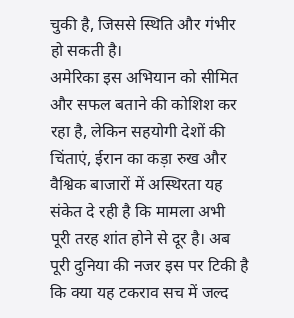चुकी है, जिससे स्थिति और गंभीर हो सकती है।
अमेरिका इस अभियान को सीमित और सफल बताने की कोशिश कर रहा है, लेकिन सहयोगी देशों की चिंताएं, ईरान का कड़ा रुख और वैश्विक बाजारों में अस्थिरता यह संकेत दे रही है कि मामला अभी पूरी तरह शांत होने से दूर है। अब पूरी दुनिया की नजर इस पर टिकी है कि क्या यह टकराव सच में जल्द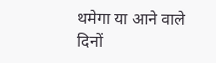थमेगा या आने वाले दिनों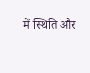में स्थिति और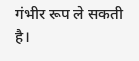गंभीर रूप ले सकती है।